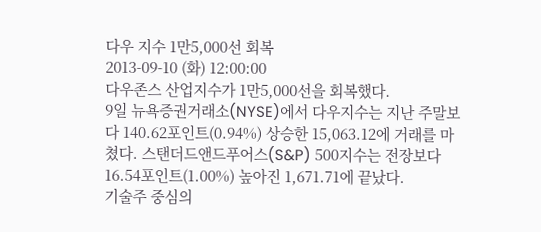다우 지수 1만5,000선 회복
2013-09-10 (화) 12:00:00
다우존스 산업지수가 1만5,000선을 회복했다.
9일 뉴욕증권거래소(NYSE)에서 다우지수는 지난 주말보다 140.62포인트(0.94%) 상승한 15,063.12에 거래를 마쳤다. 스탠더드앤드푸어스(S&P) 500지수는 전장보다 16.54포인트(1.00%) 높아진 1,671.71에 끝났다.
기술주 중심의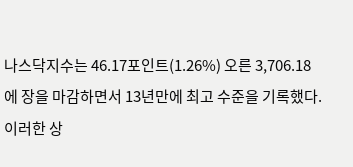나스닥지수는 46.17포인트(1.26%) 오른 3,706.18에 장을 마감하면서 13년만에 최고 수준을 기록했다. 이러한 상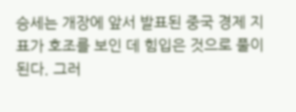승세는 개장에 앞서 발표된 중국 경제 지표가 호조를 보인 데 힘입은 것으로 풀이된다. 그러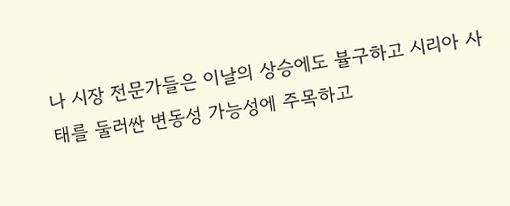나 시장 전문가들은 이날의 상승에도 뷸구하고 시리아 사태를 둘러싼 변동성 가능성에 주목하고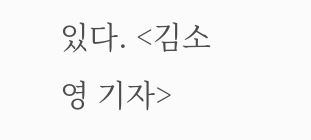있다. <김소영 기자>